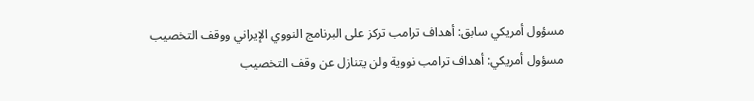مسؤول أمريكي سابق: أهداف ترامب تركز على البرنامج النووي الإيراني ووقف التخصيب
مسؤول أمريكي: أهداف ترامب نووية ولن يتنازل عن وقف التخصيب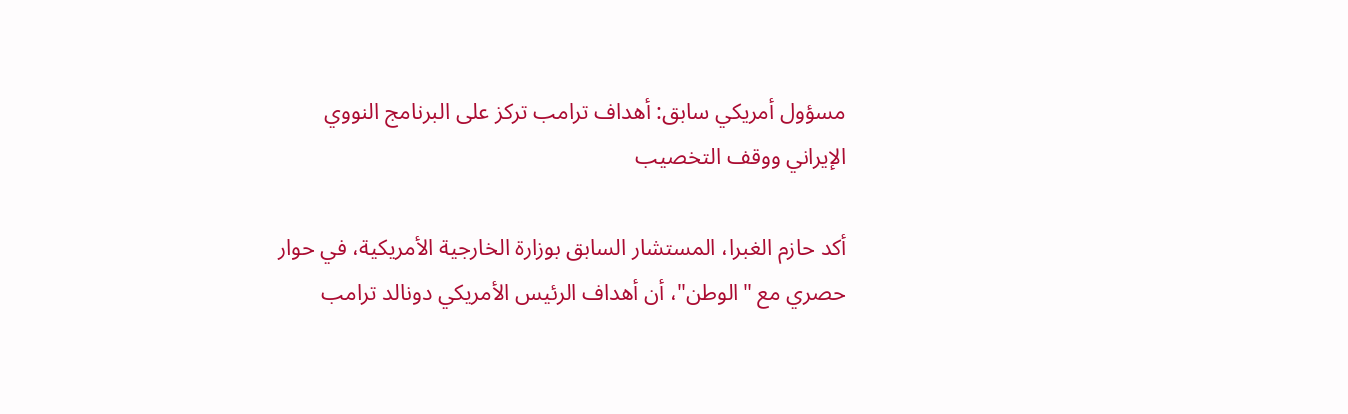مسؤول أمريكي سابق: أهداف ترامب تركز على البرنامج النووي الإيراني ووقف التخصيب

أكد حازم الغبرا، المستشار السابق بوزارة الخارجية الأمريكية، في حوار حصري مع "الوطن"، أن أهداف الرئيس الأمريكي دونالد ترامب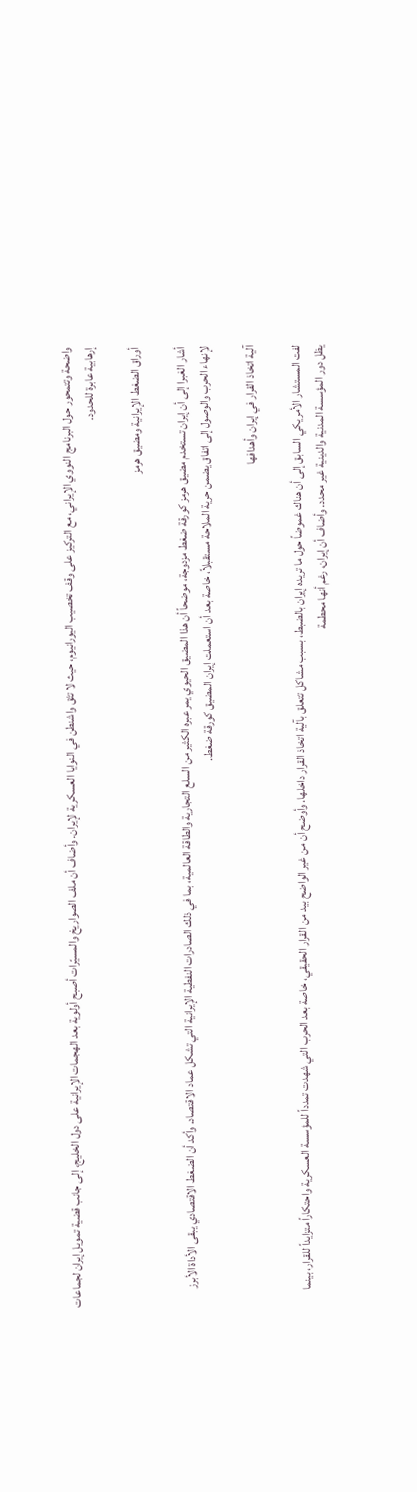واضحة وتتمحور حول البرنامج النووي الإيراني، مع التركيز على وقف تخصيب اليورانيوم، حيث لا تثق واشنطن في النوايا العسكرية لإيران. وأضاف أن ملف الصواريخ والمسيّرات أصبح أولوية بعد الهجمات الإيرانية على دول الخليج، إلى جانب قضية تمويل إيران لجماعات إرهابية عابرة للحدود.

أوراق الضغط الإيرانية ومضيق هرمز

أشار الغبرا إلى أن إيران تستخدم مضيق هرمز كورقة ضغط مزدوجة، موضحاً أن هذا المضيق الحيوي يمر عبره الكثير من السلع التجارية والطاقة العالمية، بما في ذلك الصادرات النفطية الإيرانية التي تشكل عماد الاقتصاد. وأكد أن الضغط الاقتصادي يبقى الأداة الأبرز لإنهاء الحرب والوصول إلى اتفاق يضمن حرية الملاحة مستقبلاً، خاصة بعد أن استعملت إيران المضيق كورقة ضغط.

آلية اتخاذ القرار في إيران وأهدافها

لفت المستشار الأمريكي السابق إلى أن هناك غموضاً حول ما تريده إيران بالضبط، بسبب مشاكل تتعلق بآلية اتخاذ القرار داخلها. وأوضح أن من غير الواضح بيد من القرار الحقيقي، خاصة بعد الحرب التي شهدت تمدداً للمؤسسة العسكرية واحتكاراً متزايداً للقرار، بينما يظل دور المؤسسة المدنية والدينية غير محدد. وأضاف أن إيران، رغم أنها محطمة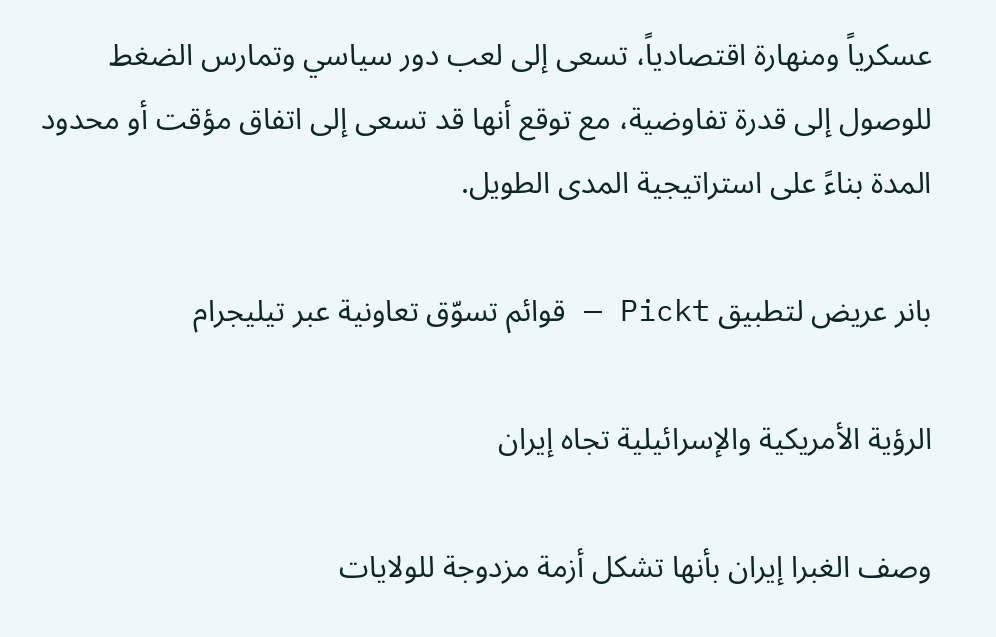عسكرياً ومنهارة اقتصادياً، تسعى إلى لعب دور سياسي وتمارس الضغط للوصول إلى قدرة تفاوضية، مع توقع أنها قد تسعى إلى اتفاق مؤقت أو محدود المدة بناءً على استراتيجية المدى الطويل.

بانر عريض لتطبيق Pickt — قوائم تسوّق تعاونية عبر تيليجرام

الرؤية الأمريكية والإسرائيلية تجاه إيران

وصف الغبرا إيران بأنها تشكل أزمة مزدوجة للولايات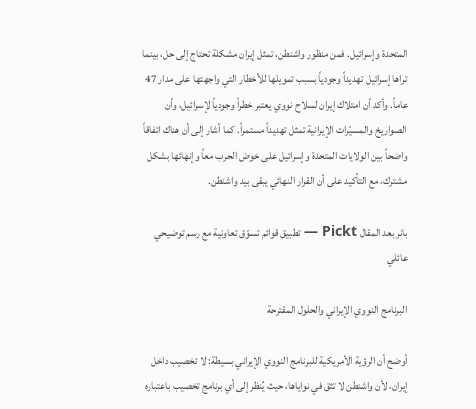المتحدة وإسرائيل. فمن منظور واشنطن، تمثل إيران مشكلة تحتاج إلى حل، بينما تراها إسرائيل تهديداً وجودياً بسبب تمويلها للأخطار التي واجهتها على مدار 47 عاماً. وأكد أن امتلاك إيران لسلاح نووي يعتبر خطراً وجودياً لإسرائيل، وأن الصواريخ والمسيّرات الإيرانية تمثل تهديداً مستمراً. كما أشار إلى أن هناك اتفاقاً واضحاً بين الولايات المتحدة وإسرائيل على خوض الحرب معاً وإنهائها بشكل مشترك، مع التأكيد على أن القرار النهائي يبقى بيد واشنطن.

بانر بعد المقال Pickt — تطبيق قوائم تسوّق تعاونية مع رسم توضيحي عائلي

البرنامج النووي الإيراني والحلول المقترحة

أوضح أن الرؤية الأمريكية للبرنامج النووي الإيراني بسيطة: لا تخصيب داخل إيران، لأن واشنطن لا تثق في نواياها، حيث يُنظر إلى أي برنامج تخصيب باعتباره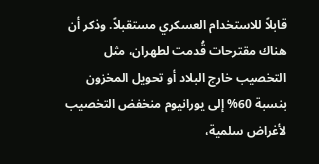قابلاً للاستخدام العسكري مستقبلاً. وذكر أن هناك مقترحات قُدمت لطهران، مثل التخصيب خارج البلاد أو تحويل المخزون بنسبة 60% إلى يورانيوم منخفض التخصيب لأغراض سلمية،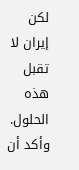لكن إيران لا تقبل هذه الحلول. وأكد أن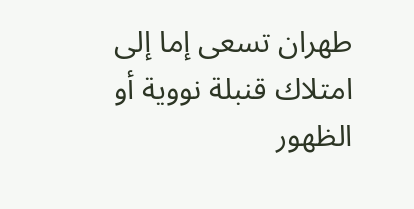طهران تسعى إما إلى امتلاك قنبلة نووية أو الظهور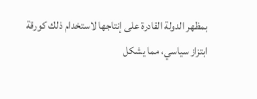بمظهر الدولة القادرة على إنتاجها لاستخدام ذلك كورقة ابتزاز سياسي، مما يشكل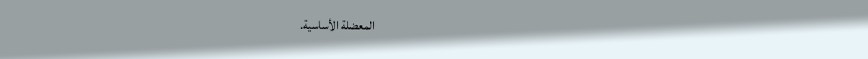المعضلة الأساسية.